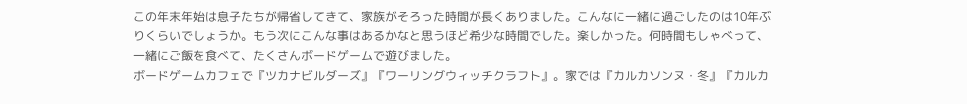この年末年始は息子たちが帰省してきて、家族がそろった時間が長くありました。こんなに一緒に過ごしたのは10年ぶりくらいでしょうか。もう次にこんな事はあるかなと思うほど希少な時間でした。楽しかった。何時間もしゃべって、一緒にご飯を食べて、たくさんボードゲームで遊びました。
ボードゲームカフェで『ツカナビルダーズ』『ワーリングウィッチクラフト』。家では『カルカソンヌ・冬』『カルカ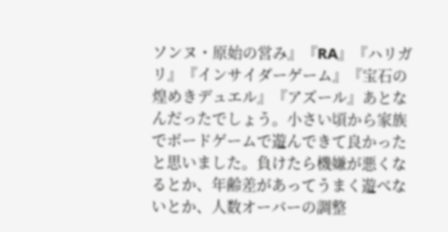ソンヌ・原始の営み』『RA』『ハリガリ』『インサイダーゲーム』『宝石の煌めきデュエル』『アズール』あとなんだったでしょう。小さい頃から家族でボードゲームで遊んできて良かったと思いました。負けたら機嫌が悪くなるとか、年齢差があってうまく遊べないとか、人数オーバーの調整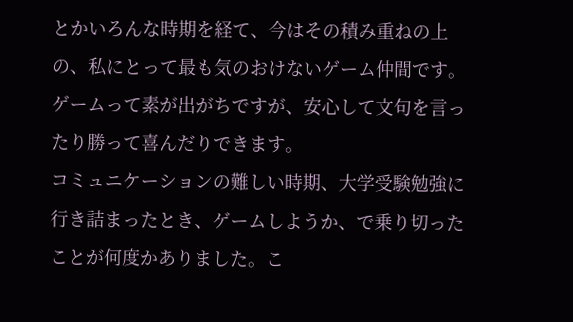とかいろんな時期を経て、今はその積み重ねの上の、私にとって最も気のおけないゲーム仲間です。ゲームって素が出がちですが、安心して文句を言ったり勝って喜んだりできます。
コミュニケーションの難しい時期、大学受験勉強に行き詰まったとき、ゲームしようか、で乗り切ったことが何度かありました。こ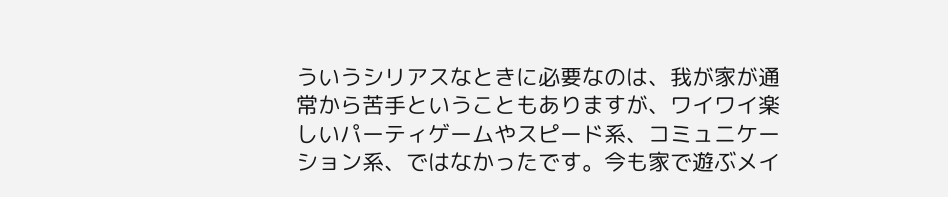ういうシリアスなときに必要なのは、我が家が通常から苦手ということもありますが、ワイワイ楽しいパーティゲームやスピード系、コミュニケーション系、ではなかったです。今も家で遊ぶメイ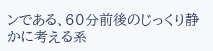ンである、60分前後のじっくり静かに考える系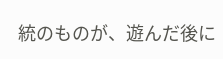統のものが、遊んだ後に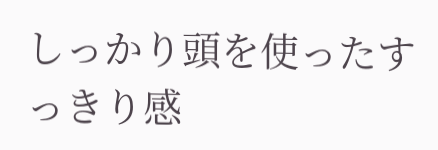しっかり頭を使ったすっきり感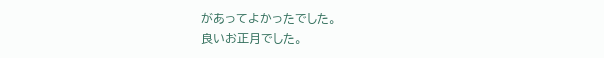があってよかったでした。
良いお正月でした。